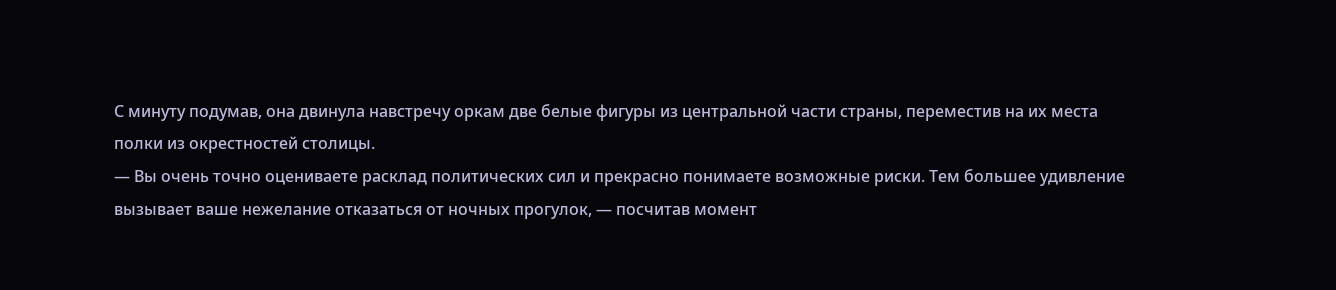С минуту подумав, она двинула навстречу оркам две белые фигуры из центральной части страны, переместив на их места полки из окрестностей столицы.
— Вы очень точно оцениваете расклад политических сил и прекрасно понимаете возможные риски. Тем большее удивление вызывает ваше нежелание отказаться от ночных прогулок, — посчитав момент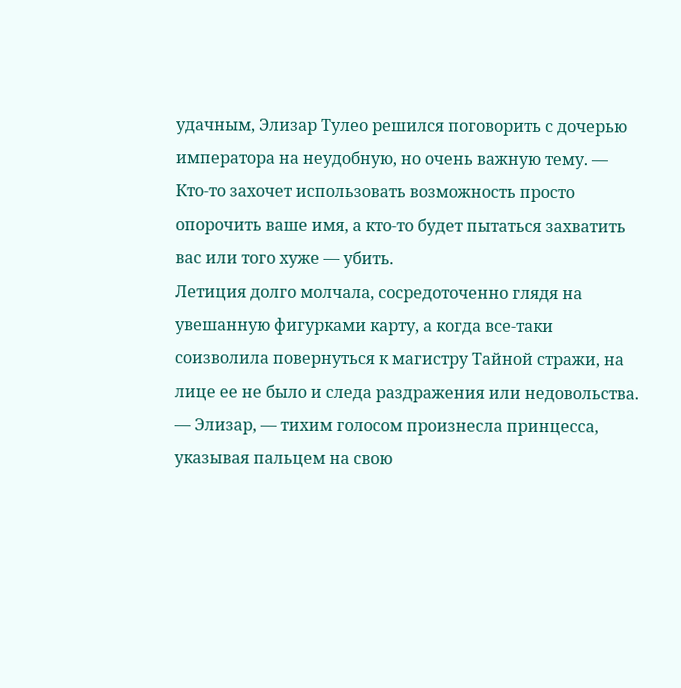удачным, Элизар Тулео решился поговорить с дочерью императора на неудобную, но очень важную тему. — Кто-то захочет использовать возможность просто опорочить ваше имя, а кто-то будет пытаться захватить вас или того хуже — убить.
Летиция долго молчала, сосредоточенно глядя на увешанную фигурками карту, а когда все-таки соизволила повернуться к магистру Тайной стражи, на лице ее не было и следа раздражения или недовольства.
— Элизар, — тихим голосом произнесла принцесса, указывая пальцем на свою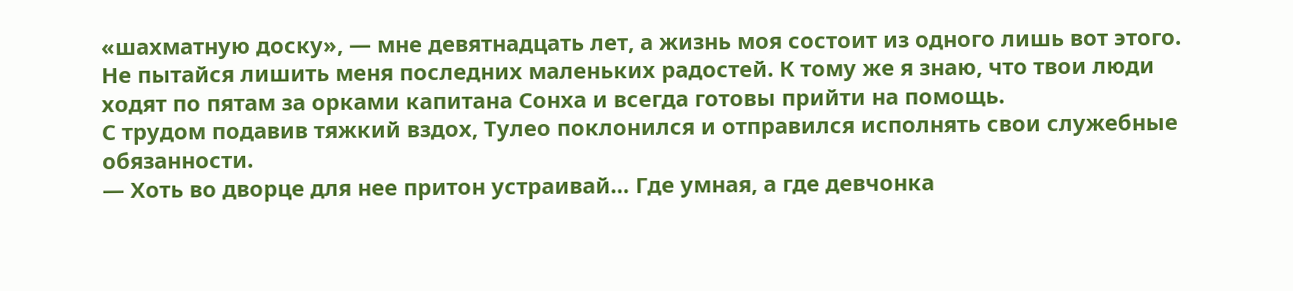«шахматную доску», — мне девятнадцать лет, а жизнь моя состоит из одного лишь вот этого. Не пытайся лишить меня последних маленьких радостей. К тому же я знаю, что твои люди ходят по пятам за орками капитана Сонха и всегда готовы прийти на помощь.
С трудом подавив тяжкий вздох, Тулео поклонился и отправился исполнять свои служебные обязанности.
— Хоть во дворце для нее притон устраивай… Где умная, а где девчонка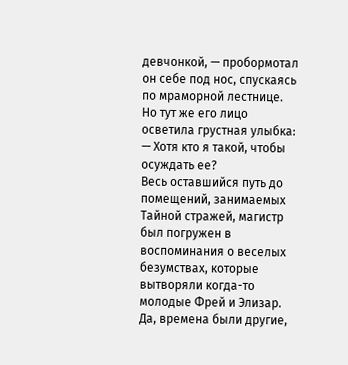девчонкой, — пробормотал он себе под нос, спускаясь по мраморной лестнице. Но тут же его лицо осветила грустная улыбка: — Хотя кто я такой, чтобы осуждать ее?
Весь оставшийся путь до помещений, занимаемых Тайной стражей, магистр был погружен в воспоминания о веселых безумствах, которые вытворяли когда-то молодые Фрей и Элизар. Да, времена были другие,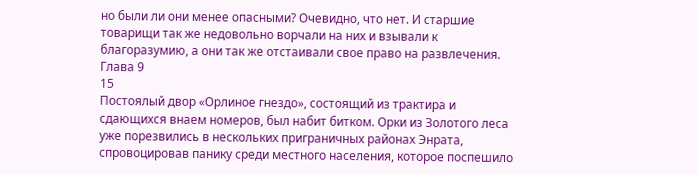но были ли они менее опасными? Очевидно, что нет. И старшие товарищи так же недовольно ворчали на них и взывали к благоразумию, а они так же отстаивали свое право на развлечения.
Глава 9
15
Постоялый двор «Орлиное гнездо», состоящий из трактира и сдающихся внаем номеров, был набит битком. Орки из Золотого леса уже порезвились в нескольких приграничных районах Энрата, спровоцировав панику среди местного населения, которое поспешило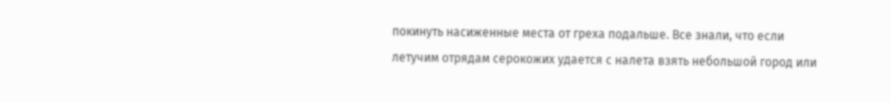покинуть насиженные места от греха подальше. Все знали, что если летучим отрядам серокожих удается с налета взять небольшой город или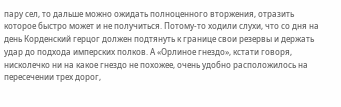пару сел, то дальше можно ожидать полноценного вторжения, отразить которое быстро может и не получиться. Потому-то ходили слухи, что со дня на день Корденский герцог должен подтянуть к границе свои резервы и держать удар до подхода имперских полков. А «Орлиное гнездо», кстати говоря, нисколечко ни на какое гнездо не похожее, очень удобно расположилось на пересечении трех дорог,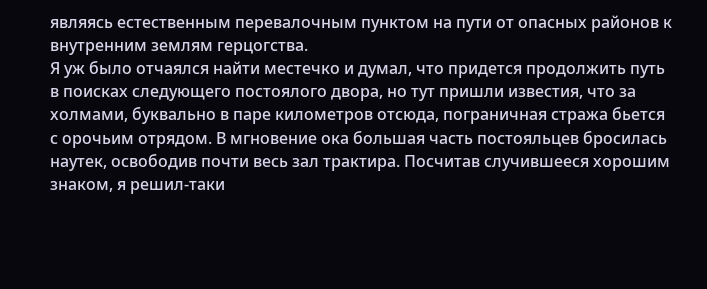являясь естественным перевалочным пунктом на пути от опасных районов к внутренним землям герцогства.
Я уж было отчаялся найти местечко и думал, что придется продолжить путь в поисках следующего постоялого двора, но тут пришли известия, что за холмами, буквально в паре километров отсюда, пограничная стража бьется с орочьим отрядом. В мгновение ока большая часть постояльцев бросилась наутек, освободив почти весь зал трактира. Посчитав случившееся хорошим знаком, я решил-таки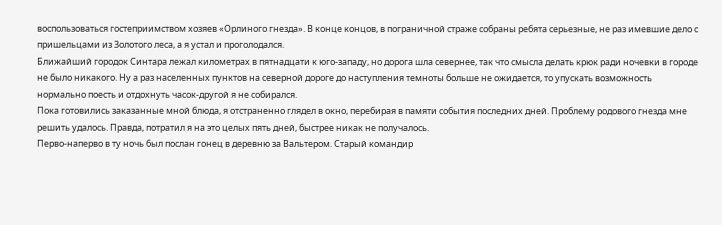воспользоваться гостеприимством хозяев «Орлиного гнезда». В конце концов, в пограничной страже собраны ребята серьезные, не раз имевшие дело с пришельцами из Золотого леса, а я устал и проголодался.
Ближайший городок Синтара лежал километрах в пятнадцати к юго-западу, но дорога шла севернее, так что смысла делать крюк ради ночевки в городе не было никакого. Ну а раз населенных пунктов на северной дороге до наступления темноты больше не ожидается, то упускать возможность нормально поесть и отдохнуть часок-другой я не собирался.
Пока готовились заказанные мной блюда, я отстраненно глядел в окно, перебирая в памяти события последних дней. Проблему родового гнезда мне решить удалось. Правда, потратил я на это целых пять дней, быстрее никак не получалось.
Перво-наперво в ту ночь был послан гонец в деревню за Вальтером. Старый командир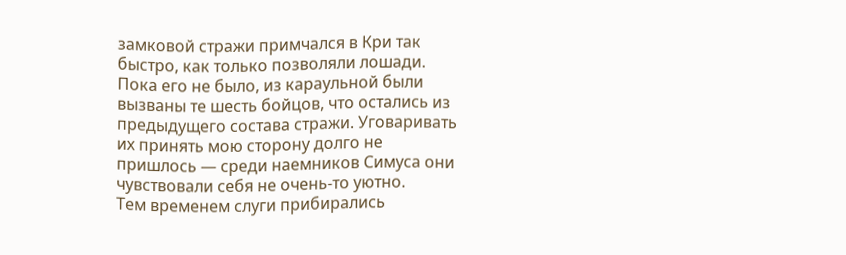замковой стражи примчался в Кри так быстро, как только позволяли лошади. Пока его не было, из караульной были вызваны те шесть бойцов, что остались из предыдущего состава стражи. Уговаривать их принять мою сторону долго не пришлось — среди наемников Симуса они чувствовали себя не очень-то уютно.
Тем временем слуги прибирались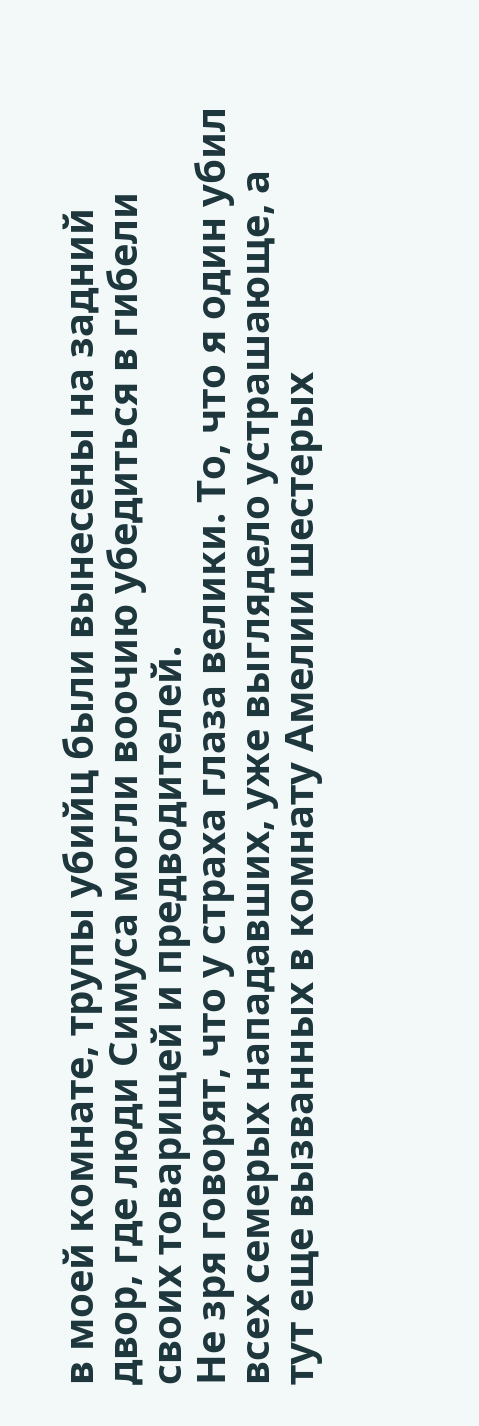в моей комнате, трупы убийц были вынесены на задний двор, где люди Симуса могли воочию убедиться в гибели своих товарищей и предводителей.
Не зря говорят, что у страха глаза велики. То, что я один убил всех семерых нападавших, уже выглядело устрашающе, а тут еще вызванных в комнату Амелии шестерых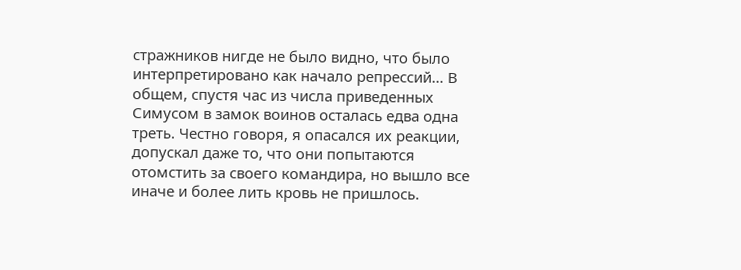стражников нигде не было видно, что было интерпретировано как начало репрессий… В общем, спустя час из числа приведенных Симусом в замок воинов осталась едва одна треть. Честно говоря, я опасался их реакции, допускал даже то, что они попытаются отомстить за своего командира, но вышло все иначе и более лить кровь не пришлось.